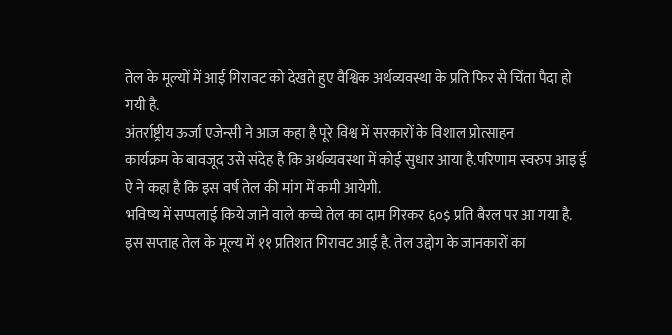तेल के मूल्यों में आई गिरावट को देखते हुए वैश्विक अर्थव्यवस्था के प्रति फिर से चिंता पैदा हो
गयी है.
अंतर्राष्ट्रीय ऊर्जा एजेन्सी ने आज कहा है पूरे विश्व में सरकारों के विशाल प्रोत्साहन
कार्यक्रम के बावजूद उसे संदेह है कि अर्थव्यवस्था में कोई सुधार आया है.परिणाम स्वरुप आइ ई
ऐ ने कहा है कि इस वर्ष तेल की मांग में कमी आयेगी.
भविष्य में सप्पलाई किये जाने वाले कच्चे तेल का दाम गिरकर ६०$ प्रति बैरल पर आ गया है.
इस सप्ताह तेल के मूल्य में ११ प्रतिशत गिरावट आई है. तेल उद्दोग के जानकारों का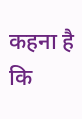कहना है
कि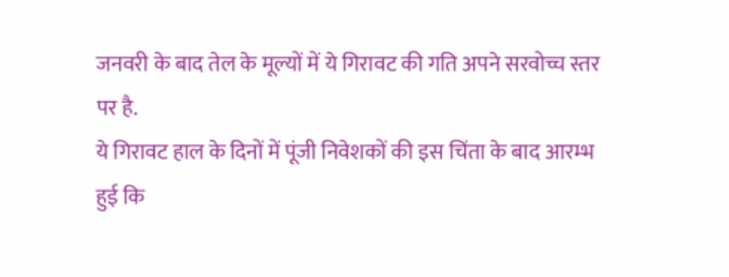जनवरी के बाद तेल के मूल्यों में ये गिरावट की गति अपने सरवोच्च स्तर पर है.
ये गिरावट हाल के दिनों में पूंजी निवेशकों की इस चिंता के बाद आरम्भ हुई कि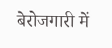बेरोजगारी में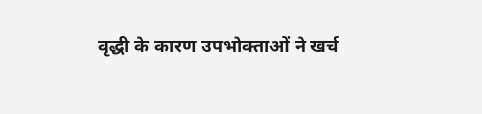वृद्धी के कारण उपभोक्ताओं ने खर्च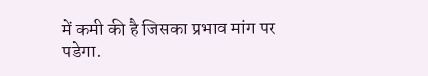में कमी की है जिसका प्रभाव मांग पर पडेगा.